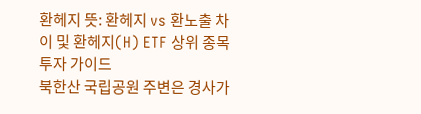환헤지 뜻: 환헤지 vs 환노출 차이 및 환헤지(H) ETF 상위 종목 투자 가이드
북한산 국립공원 주변은 경사가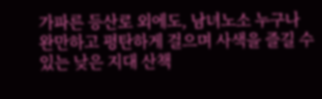가파른 등산로 외에도, 남녀노소 누구나 완만하고 평탄하게 걸으며 사색을 즐길 수 있는 낮은 지대 산책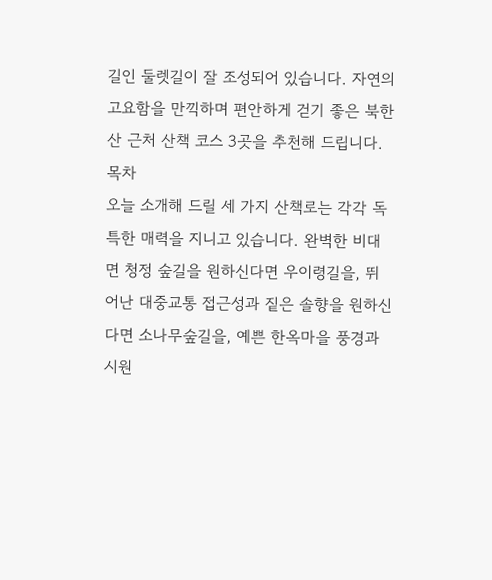길인 둘렛길이 잘 조성되어 있습니다. 자연의 고요함을 만끽하며 편안하게 걷기 좋은 북한산 근처 산책 코스 3곳을 추천해 드립니다.
목차
오늘 소개해 드릴 세 가지 산책로는 각각 독특한 매력을 지니고 있습니다. 완벽한 비대면 청정 숲길을 원하신다면 우이령길을, 뛰어난 대중교통 접근성과 짙은 솔향을 원하신다면 소나무숲길을, 예쁜 한옥마을 풍경과 시원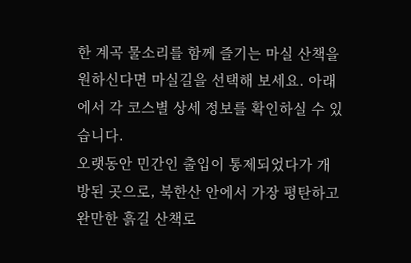한 계곡 물소리를 함께 즐기는 마실 산책을 원하신다면 마실길을 선택해 보세요. 아래에서 각 코스별 상세 정보를 확인하실 수 있습니다.
오랫동안 민간인 출입이 통제되었다가 개방된 곳으로, 북한산 안에서 가장 평탄하고 완만한 흙길 산책로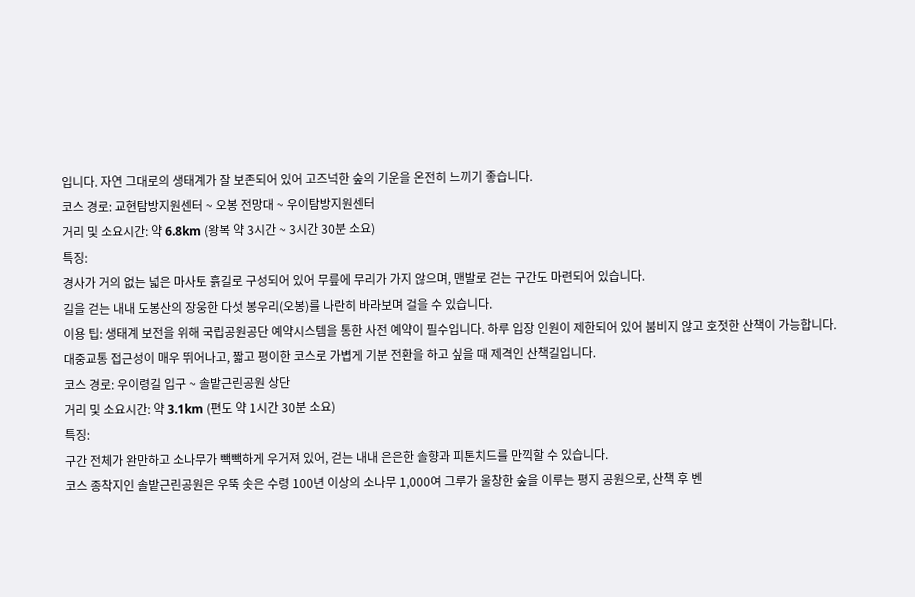입니다. 자연 그대로의 생태계가 잘 보존되어 있어 고즈넉한 숲의 기운을 온전히 느끼기 좋습니다.
코스 경로: 교현탐방지원센터 ~ 오봉 전망대 ~ 우이탐방지원센터
거리 및 소요시간: 약 6.8km (왕복 약 3시간 ~ 3시간 30분 소요)
특징:
경사가 거의 없는 넓은 마사토 흙길로 구성되어 있어 무릎에 무리가 가지 않으며, 맨발로 걷는 구간도 마련되어 있습니다.
길을 걷는 내내 도봉산의 장웅한 다섯 봉우리(오봉)를 나란히 바라보며 걸을 수 있습니다.
이용 팁: 생태계 보전을 위해 국립공원공단 예약시스템을 통한 사전 예약이 필수입니다. 하루 입장 인원이 제한되어 있어 붐비지 않고 호젓한 산책이 가능합니다.
대중교통 접근성이 매우 뛰어나고, 짧고 평이한 코스로 가볍게 기분 전환을 하고 싶을 때 제격인 산책길입니다.
코스 경로: 우이령길 입구 ~ 솔밭근린공원 상단
거리 및 소요시간: 약 3.1km (편도 약 1시간 30분 소요)
특징:
구간 전체가 완만하고 소나무가 빽빽하게 우거져 있어, 걷는 내내 은은한 솔향과 피톤치드를 만끽할 수 있습니다.
코스 종착지인 솔밭근린공원은 우뚝 솟은 수령 100년 이상의 소나무 1,000여 그루가 울창한 숲을 이루는 평지 공원으로, 산책 후 벤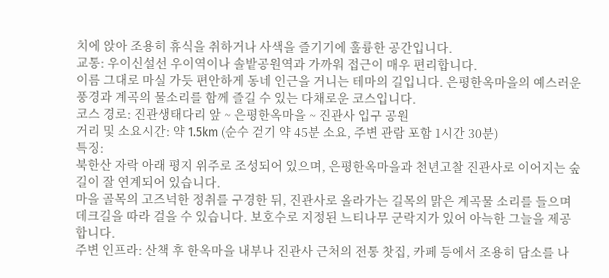치에 앉아 조용히 휴식을 취하거나 사색을 즐기기에 훌륭한 공간입니다.
교통: 우이신설선 우이역이나 솔밭공원역과 가까워 접근이 매우 편리합니다.
이름 그대로 마실 가듯 편안하게 동네 인근을 거니는 테마의 길입니다. 은평한옥마을의 예스러운 풍경과 계곡의 물소리를 함께 즐길 수 있는 다채로운 코스입니다.
코스 경로: 진관생태다리 앞 ~ 은평한옥마을 ~ 진관사 입구 공원
거리 및 소요시간: 약 1.5km (순수 걷기 약 45분 소요, 주변 관람 포함 1시간 30분)
특징:
북한산 자락 아래 평지 위주로 조성되어 있으며, 은평한옥마을과 천년고찰 진관사로 이어지는 숲길이 잘 연계되어 있습니다.
마을 골목의 고즈넉한 정취를 구경한 뒤, 진관사로 올라가는 길목의 맑은 계곡물 소리를 들으며 데크길을 따라 걸을 수 있습니다. 보호수로 지정된 느티나무 군락지가 있어 아늑한 그늘을 제공합니다.
주변 인프라: 산책 후 한옥마을 내부나 진관사 근처의 전통 찻집, 카페 등에서 조용히 담소를 나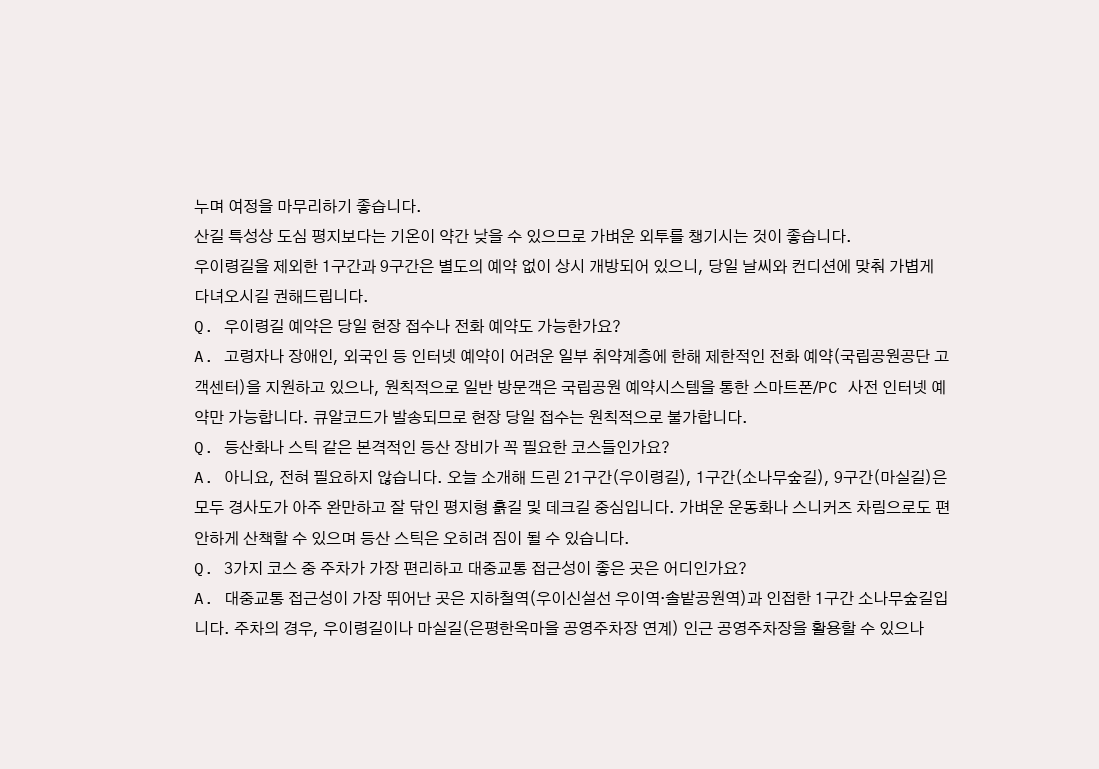누며 여정을 마무리하기 좋습니다.
산길 특성상 도심 평지보다는 기온이 약간 낮을 수 있으므로 가벼운 외투를 챙기시는 것이 좋습니다.
우이령길을 제외한 1구간과 9구간은 별도의 예약 없이 상시 개방되어 있으니, 당일 날씨와 컨디션에 맞춰 가볍게 다녀오시길 권해드립니다.
Q. 우이령길 예약은 당일 현장 접수나 전화 예약도 가능한가요?
A. 고령자나 장애인, 외국인 등 인터넷 예약이 어려운 일부 취약계층에 한해 제한적인 전화 예약(국립공원공단 고객센터)을 지원하고 있으나, 원칙적으로 일반 방문객은 국립공원 예약시스템을 통한 스마트폰/PC 사전 인터넷 예약만 가능합니다. 큐알코드가 발송되므로 현장 당일 접수는 원칙적으로 불가합니다.
Q. 등산화나 스틱 같은 본격적인 등산 장비가 꼭 필요한 코스들인가요?
A. 아니요, 전혀 필요하지 않습니다. 오늘 소개해 드린 21구간(우이령길), 1구간(소나무숲길), 9구간(마실길)은 모두 경사도가 아주 완만하고 잘 닦인 평지형 흙길 및 데크길 중심입니다. 가벼운 운동화나 스니커즈 차림으로도 편안하게 산책할 수 있으며 등산 스틱은 오히려 짐이 될 수 있습니다.
Q. 3가지 코스 중 주차가 가장 편리하고 대중교통 접근성이 좋은 곳은 어디인가요?
A. 대중교통 접근성이 가장 뛰어난 곳은 지하철역(우이신설선 우이역·솔밭공원역)과 인접한 1구간 소나무숲길입니다. 주차의 경우, 우이령길이나 마실길(은평한옥마을 공영주차장 연계) 인근 공영주차장을 활용할 수 있으나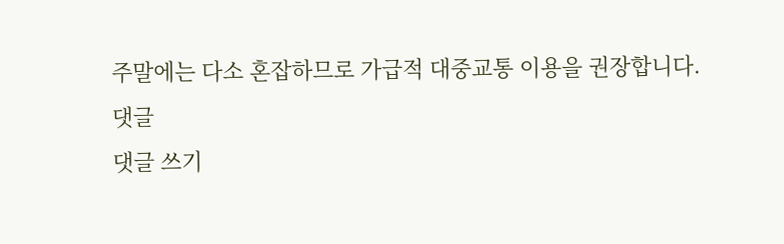주말에는 다소 혼잡하므로 가급적 대중교통 이용을 권장합니다.
댓글
댓글 쓰기